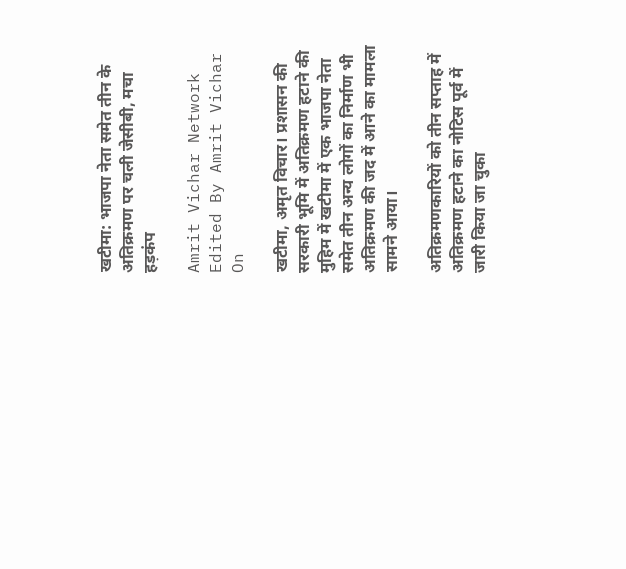खटीमा: भाजपा नेता समेत तीन के अतिक्रमण पर चली जेसीबी, मचा हड़कंप

Amrit Vichar Network
Edited By Amrit Vichar
On

खटीमा, अमृत विचार। प्रशासन की सरकारी भूमि में अतिक्रमण हटाने की मुहिम में खटीमा में एक भाजपा नेता समेत तीन अन्य लोगों का निर्माण भी अतिक्रमण की जद में आने का मामला सामने आया।

अतिक्रमणकारियों को तीन सप्ताह में अतिक्रमण हटाने का नोटिस पूर्व में जारी किया जा चुका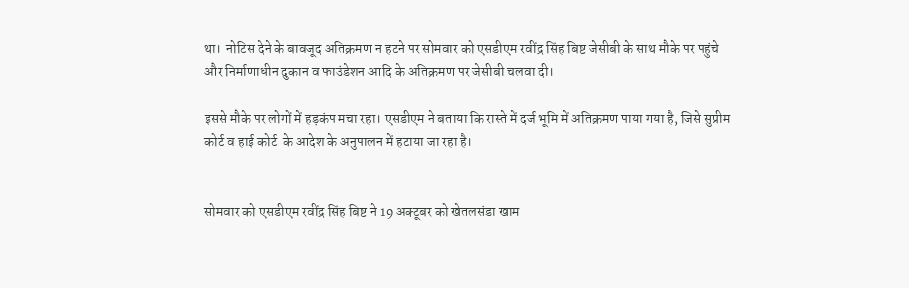था।  नोटिस देने के बावजूद अतिक्रमण न हटने पर सोमवार को एसडीएम रवींद्र सिंह बिष्ट जेसीबी के साथ मौके पर पहुंचे और निर्माणाधीन दुकान व फाउंडेशन आदि के अतिक्रमण पर जेसीबी चलवा दी।

इससे मौके पर लोगों में हड़कंप मचा रहा। एसडीएम ने बताया कि रास्ते में दर्ज भूमि में अतिक्रमण पाया गया है, जिसे सुप्रीम कोर्ट व हाई कोर्ट  के आदेश के अनुपालन में हटाया जा रहा है।


सोमवार को एसडीएम रवींद्र सिंह बिष्ट ने 19 अक्टूबर को खेतलसंडा खाम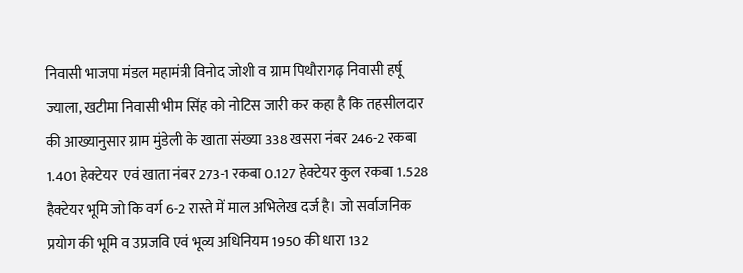निवासी भाजपा मंडल महामंत्री विनोद जोशी व ग्राम पिथौरागढ़ निवासी हर्षू ज्याला, खटीमा निवासी भीम सिंह को नोटिस जारी कर कहा है कि तहसीलदार की आख्यानुसार ग्राम मुंडेली के खाता संख्या 338 खसरा नंबर 246-2 रकबा 1.401 हेक्टेयर  एवं खाता नंबर 273-1 रकबा 0.127 हेक्टेयर कुल रकबा 1.528 हैक्टेयर भूमि जो कि वर्ग 6-2 रास्ते में माल अभिलेख दर्ज है। जो सर्वाजनिक प्रयोग की भूमि व उप्रजवि एवं भूव्य अधिनियम 1950 की धारा 132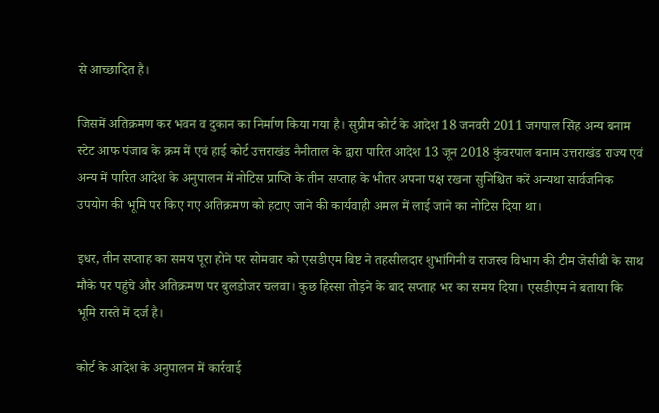से आच्छादित है।

जिसमें अतिक्रमण कर भवन व दुकान का निर्माण किया गया है। सुप्रीम कोर्ट के आदेश 18 जनवरी 2011 जगपाल सिंह अन्य बनाम स्टेट आफ पंजाब के क्रम में एवं हाई कोर्ट उत्तराखंड नैनीताल के द्वारा पारित आदेश 13 जून 2018 कुंवरपाल बनाम उत्तराखंड राज्य एवं अन्य में पारित आदेश के अनुपालन में नोटिस प्राप्ति के तीन सप्ताह के भीतर अपना पक्ष रखना सुनिश्चित करें अन्यथा सार्वजनिक उपयोग की भूमि पर किए गए अतिक्रमण को हटाए जाने की कार्यवाही अमल में लाई जाने का नोटिस दिया था।

इधर, तीन सप्ताह का समय पूरा होने पर सोमवार को एसडीएम बिष्ट ने तहसीलदार शुभांगिनी व राजस्व विभाग की टीम जेसीबी के साथ मौके पर पहुंचे और अतिक्रमण पर बुलडोजर चलवा। कुछ हिस्सा तोड़ने के बाद सप्ताह भर का समय दिया। एसडीएम ने बताया कि भूमि रास्ते में दर्ज है।

कोर्ट के आदेश के अनुपालन में कार्रवाई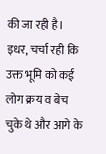की जा रही है। इधर, चर्चा रही कि उक्त भूमि को कई लोग क्रय व बेच चुके थे और आगे के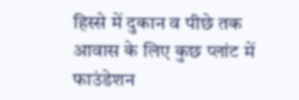हिस्से में दुकान व पीछे तक आवास के लिए कुछ प्लांट में फाउंडेशन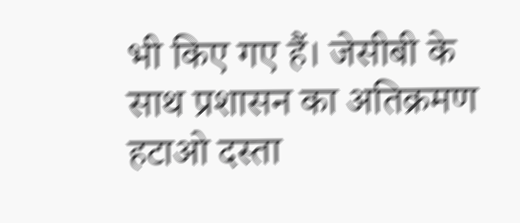भी किए गए हैं। जेसीबी के साथ प्रशासन का अतिक्रमण हटाओ दस्ता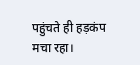पहुंचते ही हड़कंप मचा रहा।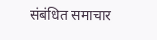संबंधित समाचार